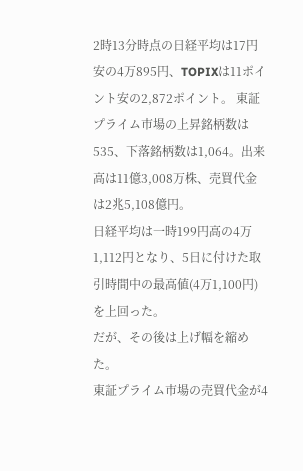2時13分時点の日経平均は17円安の4万895円、TOPIXは11ポイント安の2,872ポイント。 東証プライム市場の上昇銘柄数は535、下落銘柄数は1,064。出来高は11億3,008万株、売買代金は2兆5,108億円。
日経平均は一時199円高の4万1,112円となり、5日に付けた取引時間中の最高値(4万1,100円)を上回った。
だが、その後は上げ幅を縮めた。
東証プライム市場の売買代金が4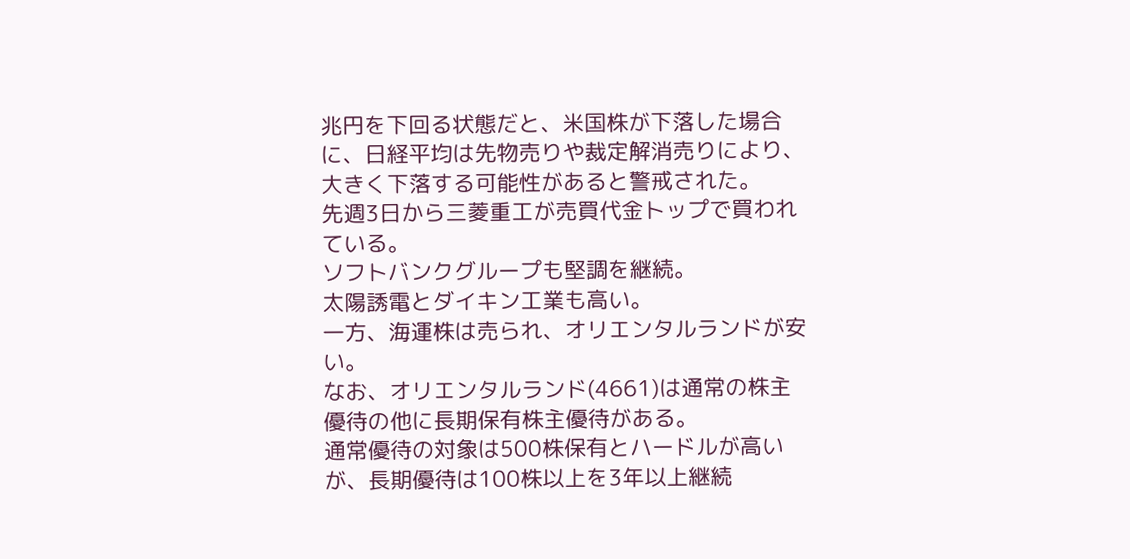兆円を下回る状態だと、米国株が下落した場合に、日経平均は先物売りや裁定解消売りにより、大きく下落する可能性があると警戒された。
先週3日から三菱重工が売買代金トップで買われている。
ソフトバンクグループも堅調を継続。
太陽誘電とダイキン工業も高い。
一方、海運株は売られ、オリエンタルランドが安い。
なお、オリエンタルランド(4661)は通常の株主優待の他に長期保有株主優待がある。
通常優待の対象は500株保有とハードルが高いが、長期優待は100株以上を3年以上継続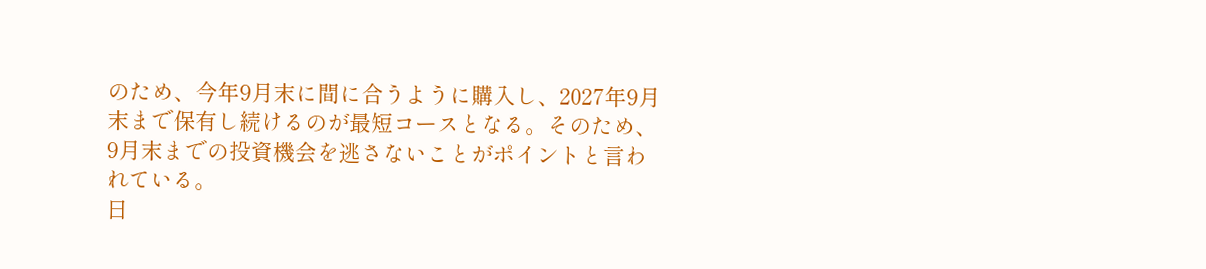のため、今年9月末に間に合うように購入し、2027年9月末まで保有し続けるのが最短コースとなる。そのため、9月末までの投資機会を逃さないことがポイントと言われている。
日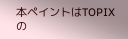本ペイントはTOPIXの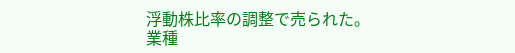浮動株比率の調整で売られた。
業種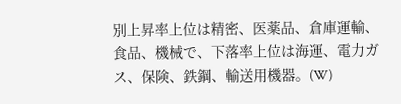別上昇率上位は精密、医薬品、倉庫運輸、食品、機械で、下落率上位は海運、電力ガス、保険、鉄鋼、輸送用機器。(W)